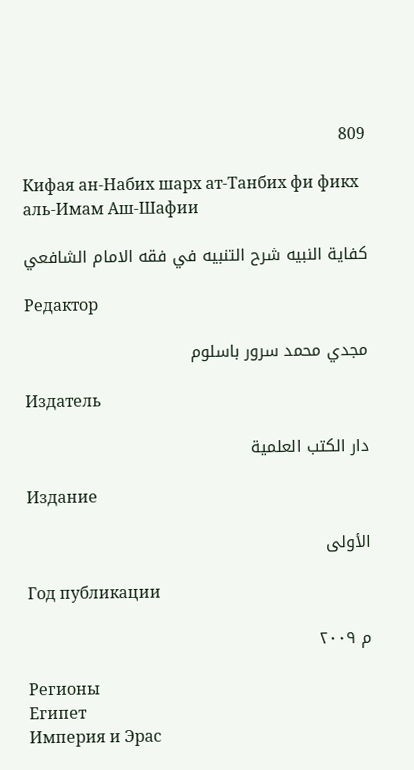809

Кифая ан-Набих шарх ат-Танбих фи фикх аль-Имам Аш-Шафии

كفاية النبيه شرح التنبيه في فقه الامام الشافعي

Редактор

مجدي محمد سرور باسلوم

Издатель

دار الكتب العلمية

Издание

الأولى

Год публикации

م ٢٠٠٩

Регионы
Египет
Империя и Эрас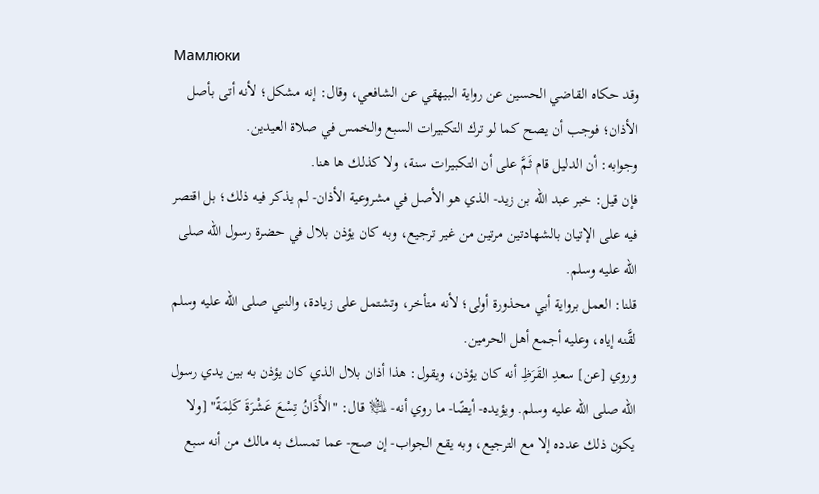Мамлюки
وقد حكاه القاضي الحسين عن رواية البيهقي عن الشافعي، وقال: إنه مشكل؛ لأنه أتى بأصل الأذان؛ فوجب أن يصح كما لو ترك التكبيرات السبع والخمس في صلاة العيدين.
وجوابه: أن الدليل قام ثَمَّ على أن التكبيرات سنة، ولا كذلك ها هنا.
فإن قيل: خبر عبد الله بن زيد- الذي هو الأصل في مشروعية الأذان- لم يذكر فيه ذلك؛ بل اقتصر فيه على الإتيان بالشهادتين مرتين من غير ترجيع، وبه كان يؤذن بلال في حضرة رسول الله صلى الله عليه وسلم.
قلنا: العمل برواية أبي محذورة أولى؛ لأنه متأخر، وتشتمل على زيادة، والنبي صلى الله عليه وسلم لقَّنه إياه، وعليه أجمع أهل الحرمين.
وروي [عن] سعدِ القَرَظِ أنه كان يؤذن، ويقول: هذا أذان بلال الذي كان يؤذن به بين يدي رسول الله صلى الله عليه وسلم. ويؤيده- أيضًا- ما روي أنه- ﵇ قال: "الأَذَانُ تِسْعَ عَشْرَةَ كَلِمَةً" [ولا يكون ذلك عدده إلا مع الترجيع، وبه يقع الجواب- إن صح- عما تمسك به مالك من أنه سبع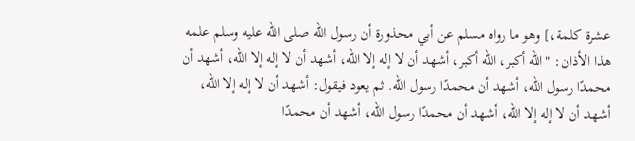عشرة كلمة،] وهو ما رواه مسلم عن أبي محذورة أن رسول الله صلى الله عليه وسلم علمه هذا الأذان: "الله أكبر، الله أكبر، أشهد أن لا إله إلا الله، أشهد أن لا إله إلا الله، أشهد أن محمدًا رسول الله، أشهد أن محمدًا رسول الله. ثم يعود فيقول: أشهد أن لا إله إلا الله، أشهد أن لا إله إلا الله، أشهد أن محمدًا رسول الله، أشهد أن محمدًا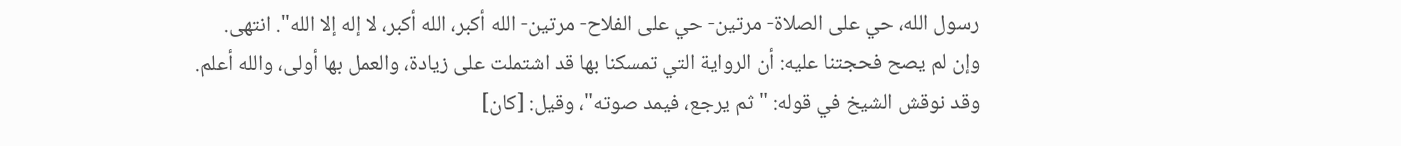رسول الله، حي على الصلاة- مرتين- حي على الفلاح- مرتين- الله أكبر، الله أكبر، لا إله إلا الله". انتهى.
وإن لم يصح فحجتنا عليه: أن الرواية التي تمسكنا بها قد اشتملت على زيادة، والعمل بها أولى، والله أعلم.
وقد نوقش الشيخ في قوله: "ثم يرجع، فيمد صوته"، وقيل: [كان]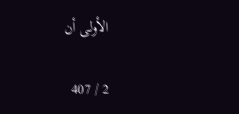الأولى أن

2 / 407